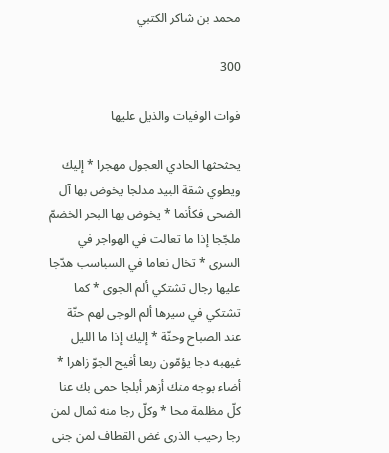محمد بن شاكر الكتبي

300

فوات الوفيات والذيل عليها

يحثحثها الحادي العجول مهجرا * إليك ويطوي شقة البيد مدلجا يخوض بها آل الضحى فكأنما * يخوض بها البحر الخضمّ ملجّجا إذا ما تعالت في الهواجر في السرى * تخال نعاما في السباسب هدّجا عليها رجال تشتكي ألم الجوى * كما تشتكي في سيرها ألم الوجى لهم حنّة عند الصباح وحنّة * إليك إذا ما الليل غيهبه دجا يؤمّون ربعا أفيح الجوّ زاهرا * أضاء بوجه منك أزهر أبلجا حمى بك عنا كلّ مظلمة محا * وكلّ رجا منه ثمال لمن رجا رحيب الذرى غض القطاف لمن جنى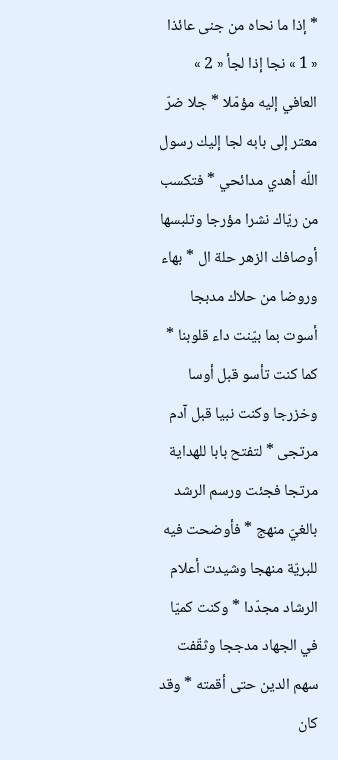* إذا ما نحاه من جنى عائذا « 1 » نجا إذا لجأ « 2 » العافي إليه مؤمّلا * جلا ضرّ معتر إلى بابه لجا إليك رسول اللّه أهدي مدائحي * فتكسب من ريّاك نشرا مؤرجا وتلبسها أوصافك الزهر حلة ال * بهاء وروضا من حلاك مدبجا أسوت بما بيّنت داء قلوبنا * كما كنت تأسو قبل أوسا وخزرجا وكنت نبيا قبل آدم مرتجى * لتفتح بابا للهداية مرتجا فجئت ورسم الرشد بالغيّ منهج * فأوضحت فيه للبريّة منهجا وشيدت أعلام الرشاد مجدّدا * وكنت كميّا في الجهاد مدججا وثقّفت سهم الدين حتى أقمته * وقد كان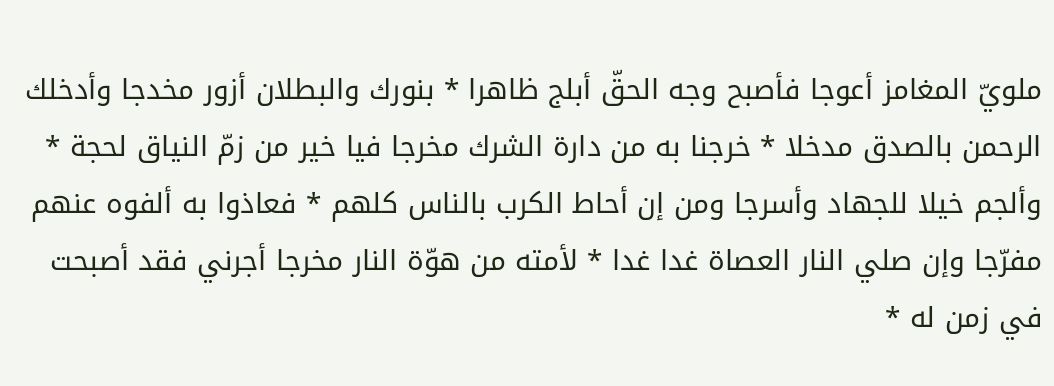ملويّ المغامز أعوجا فأصبح وجه الحقّ أبلج ظاهرا * بنورك والبطلان أزور مخدجا وأدخلك الرحمن بالصدق مدخلا * خرجنا به من دارة الشرك مخرجا فيا خير من زمّ النياق لحجة * وألجم خيلا للجهاد وأسرجا ومن إن أحاط الكرب بالناس كلهم * فعاذوا به ألفوه عنهم مفرّجا وإن صلي النار العصاة غدا غدا * لأمته من هوّة النار مخرجا أجرني فقد أصبحت في زمن له *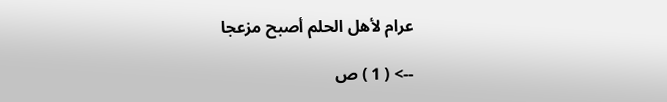عرام لأهل الحلم أصبح مزعجا

--> ( 1 ) ص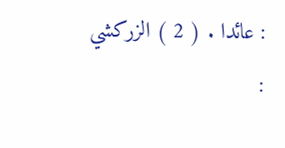: عائدا . ( 2 ) الزركشي :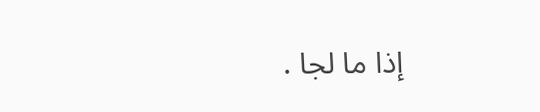إذا ما لجا .